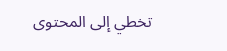تخطي إلى المحتوى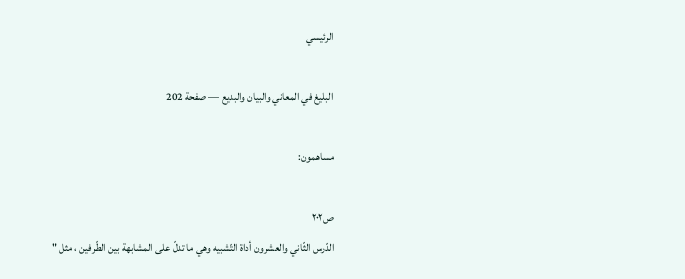الرئيسي

البليغ في المعاني والبيان والبديع — صفحة 202

مساهمون:

ص٢٠٢
الدّرس الثّاني والعشرون أداة التّشبيه وهي ما تدلّ على المشابهة بين الطّرفين ، مثل "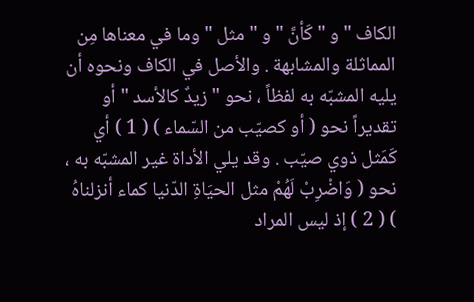الكاف " و " كَأنَّ " و " مثل " وما في معناها مِن المماثلة والمشابهة . والأصل في الكاف ونحوه أن يليه المشبّه به لفظاً ، نحو " زيدٌ كالأسد " أو تقديراً نحو ( أو كصيّب من السّماء ) ( 1 ) أي كَمَثل ذوي صيّب . وقد يلي الأداة غير المشبّه به ، نحو ( وَاضْرِبْ لَهُمْ مثل الحيَاةِ الدّنيا كماء أنزلناهُ ) ( 2 ) إذ ليس المراد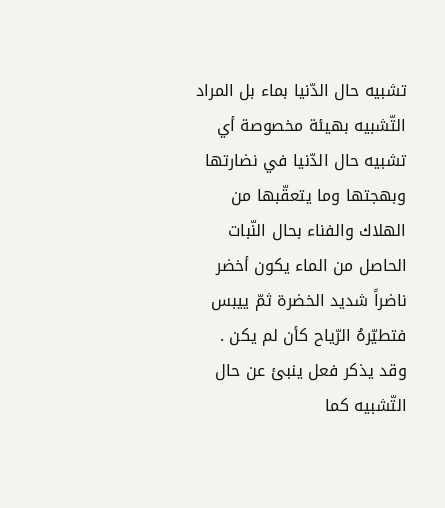تشبيه حال الدّنيا بماء بل المراد التّشبيه بهيئة مخصوصة أي تشبيه حال الدّنيا في نضارتها وبهجتها وما يتعقّبها من الهلاك والفناء بحال النّبات الحاصل من الماء يكون أخضر ناضراً شديد الخضرة ثمّ ييبس فتطيّرهُ الرّياح كأن لم يكن . وقد يذكر فعل ينبئ عن حال التّشبيه كما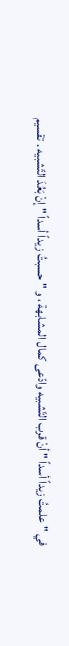في " علمتُ زيداً أسداً " أنْ قرب التّشبيه وادّعى كمال المشابهة ، و " حسبتُ زيداً أسداً " إنْ بَعُدَ التّشبيه . تقسيم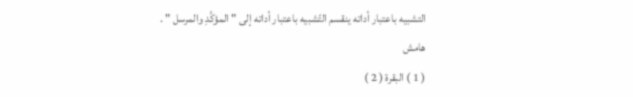التشبيه باعتبار أداته ينقسم التّشبيه باعتبار أداته إلى " المؤكَّدِ والمرسل " .
هامش
( 1 ) البقرة ( 2 )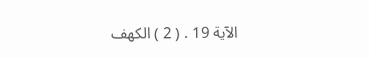الآية 19 . ( 2 ) الكهف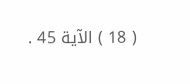( 18 ) الآية 45 .